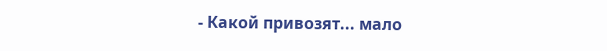- Какой привозят... мало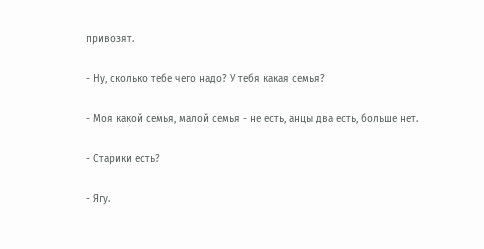привозят.

- Ну, сколько тебе чего надо? У тебя какая семья?

- Моя какой семья, малой семья - не есть, aнцы два есть, больше нет.

- Старики есть?

- Ягу.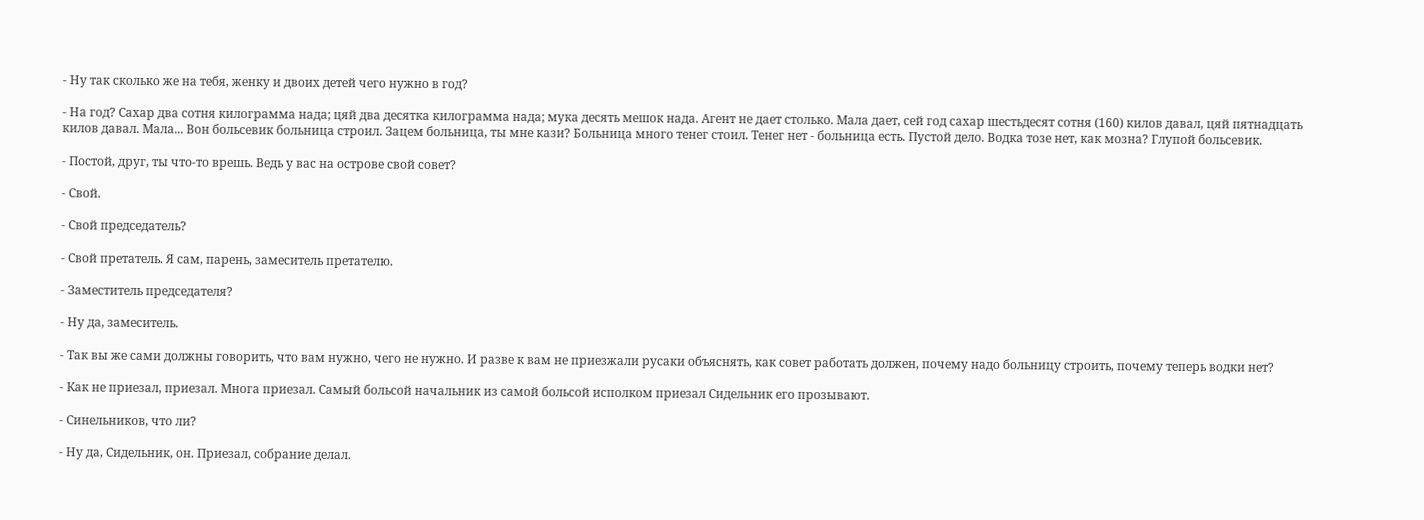- Ну так сколько же на тебя, женку и двоих детей чего нужно в год?

- На год? Сахар два сотня килограмма нада; цяй два десятка килограмма нада; мука десять мешок нада. Агент не дает столько. Мала дает, сей год сахар шестьдесят сотня (160) килов давал, цяй пятнадцать килов давал. Мала... Вон больсевик больница строил. Зацем больница, ты мне кази? Больница много тенег стоил. Тенег нет - больница есть. Пустой дело. Водка тозе нет, как мозна? Глупой больсевик.

- Постой, друг, ты что-то врешь. Ведь у вас на острове свой совет?

- Свой.

- Свой председатель?

- Свой претатель. Я сам, парень, замеситель претателю.

- Заместитель председателя?

- Ну да, замеситель.

- Так вы же сами должны говорить, что вам нужно, чего не нужно. И разве к вам не приезжали русаки объяснять, как совет работать должен, почему надо больницу строить, почему теперь водки нет?

- Как не приезал, приезал. Многа приезал. Самый больсой начальник из самой больсой исполком приезал Сидельник его прозывают.

- Синельников, что ли?

- Ну да, Сидельник, он. Приезал, собрание делал.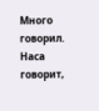Много говорил. Наса говорит,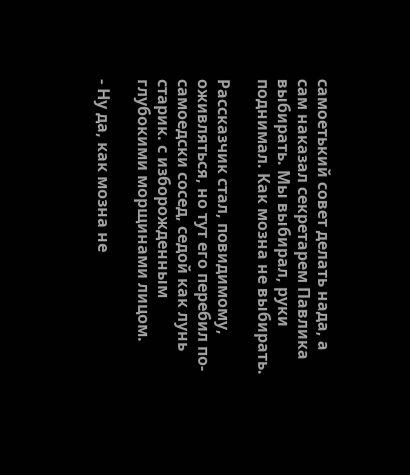самоетький совет делать нада, а сам наказал секретарем Павлика выбирать. Мы выбирал, руки поднимал. Как мозна не выбирать.

Рассказчик стал, повидимому, оживляться, но тут его перебил по-самоедски сосед, седой как лунь старик. с изборожденным глубокими морщинами лицом.

- Ну да, как мозна не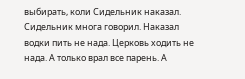выбирать, коли Сидельник наказал. Сидельник многа говорил. Наказал водки пить не нада. Церковь ходить не нада. А только врал все парень. А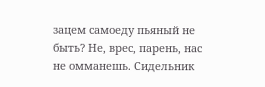зацем самоеду пьяный не быть? Не, врес, парень, нас не омманешь. Сидельник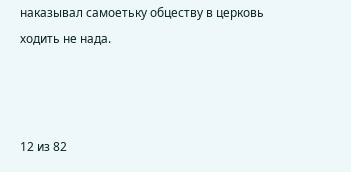наказывал самоетьку обцеству в церковь ходить не нада.



12 из 82